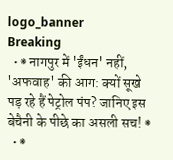logo_banner
Breaking
  • ⁕ नागपुर में 'ईंधन' नहीं, 'अफवाह' की आग: क्यों सूखे पड़ रहे हैं पेट्रोल पंप? जानिए इस बेचैनी के पीछे का असली सच! ⁕
  • ⁕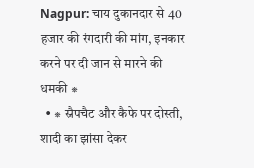Nagpur: चाय दुकानदार से 40 हजार की रंगदारी की मांग, इनकार करने पर दी जान से मारने की धमकी ⁕
  • ⁕ स्नैपचैट और कैफे पर दोस्ती, शादी का झांसा देकर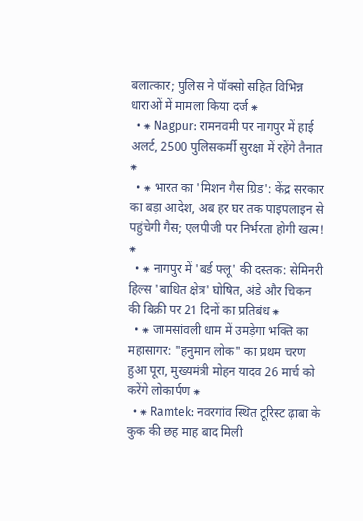बलात्कार; पुलिस ने पॉक्सो सहित विभिन्न धाराओं में मामला किया दर्ज ⁕
  • ⁕ Nagpur: रामनवमी पर नागपुर में हाई अलर्ट, 2500 पुलिसकर्मी सुरक्षा में रहेंगे तैनात ⁕
  • ⁕ भारत का 'मिशन गैस ग्रिड': केंद्र सरकार का बड़ा आदेश, अब हर घर तक पाइपलाइन से पहुंचेगी गैस; एलपीजी पर निर्भरता होगी खत्म! ⁕
  • ⁕ नागपुर में 'बर्ड फ्लू' की दस्तक: सेमिनरी हिल्स 'बाधित क्षेत्र' घोषित, अंडे और चिकन की बिक्री पर 21 दिनों का प्रतिबंध ⁕
  • ⁕ जामसांवली धाम में उमड़ेगा भक्ति का महासागर: "हनुमान लोक" का प्रथम चरण हुआ पूरा, मुख्यमंत्री मोहन यादव 26 मार्च को करेंगे लोकार्पण ⁕
  • ⁕ Ramtek: नवरगांव स्थित टूरिस्ट ढ़ाबा के कुक की छह माह बाद मिली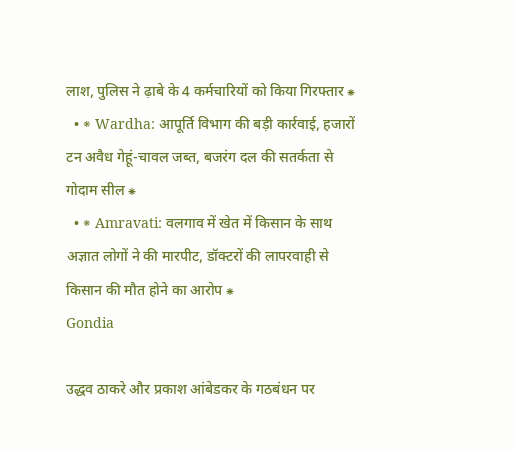लाश, पुलिस ने ढ़ाबे के 4 कर्मचारियों को किया गिरफ्तार ⁕
  • ⁕ Wardha: आपूर्ति विभाग की बड़ी कार्रवाई, हजारों टन अवैध गेहूं-चावल जब्त, बजरंग दल की सतर्कता से गोदाम सील ⁕
  • ⁕ Amravati: वलगाव में खेत में किसान के साथ अज्ञात लोगों ने की मारपीट, डॉक्टरों की लापरवाही से किसान की मौत होने का आरोप ⁕
Gondia

उद्धव ठाकरे और प्रकाश आंबेडकर के गठबंधन पर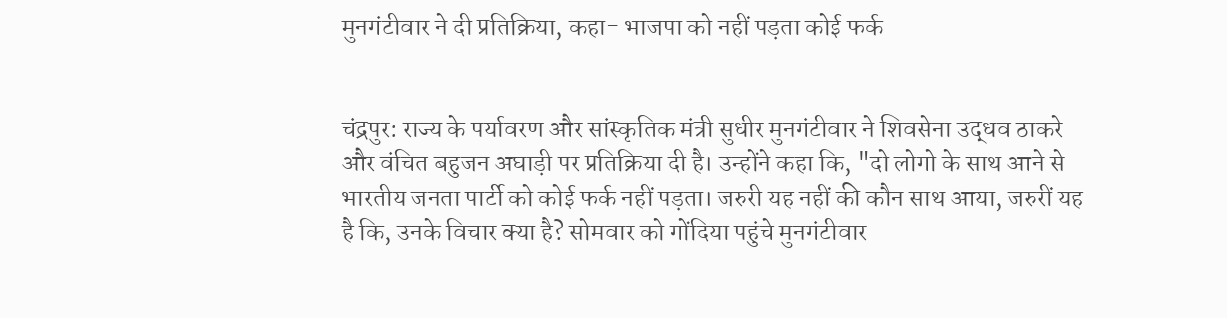मुनगंटीवार ने दी प्रतिक्रिया, कहा- भाजपा को नहीं पड़ता कोई फर्क


चंद्रपुर: राज्य के पर्यावरण और सांस्कृतिक मंत्री सुधीर मुनगंटीवार ने शिवसेना उद्धव ठाकरे और वंचित बहुजन अघाड़ी पर प्रतिक्रिया दी है। उन्होंने कहा कि, "दो लोगो के साथ आने से भारतीय जनता पार्टी को कोई फर्क नहीं पड़ता। जरुरी यह नहीं की कौन साथ आया, जरुरीं यह है कि, उनके विचार क्या है? सोमवार को गोंदिया पहुंचे मुनगंटीवार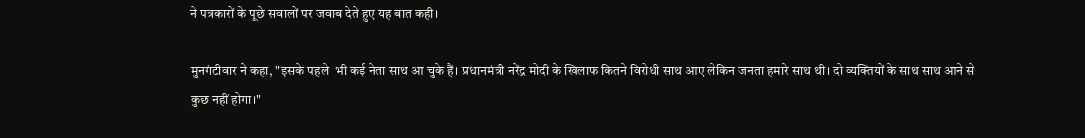ने पत्रकारों के पूछे सवालों पर जवाब देते हुए यह बात कही।

मुनगंटीवार ने कहा, "इसके पहले  भी कई नेता साथ आ चुके हैं। प्रधानमंत्री नरेंद्र मोदी के खिलाफ कितने विरोधी साथ आए लेकिन जनता हमारे साथ थी। दो व्यक्तियों के साथ साथ आने से कुछ नहीं होगा।"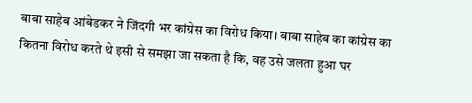बाबा साहेब आंबेडकर ने जिंदगी भर कांग्रेस का विरोध किया। बाबा साहेब का कांग्रेस का कितना विरोध करते थे इसी से समझा जा सकता है कि, वह उसे जलता हुआ घर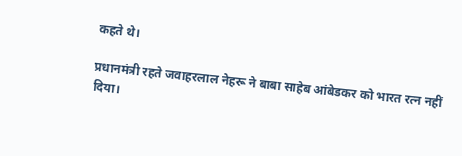कहते थे।

प्रधानमंत्री रहते जवाहरलाल नेहरू ने बाबा साहेब आंबेडकर को भारत रत्न नहीं दिया।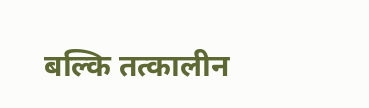बल्कि तत्कालीन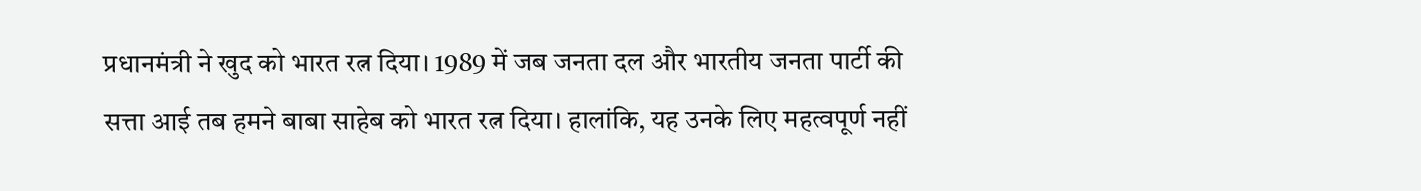प्रधानमंत्री ने खुद को भारत रत्न दिया। 1989 में जब जनता दल और भारतीय जनता पार्टी की सत्ता आई तब हमने बाबा साहेब को भारत रत्न दिया। हालांकि, यह उनके लिए महत्वपूर्ण नहीं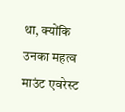था, क्योंकि उनका महत्व माउंट एवरेस्ट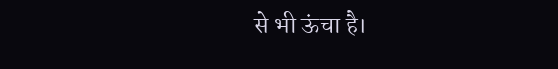से भी ऊंचा है।